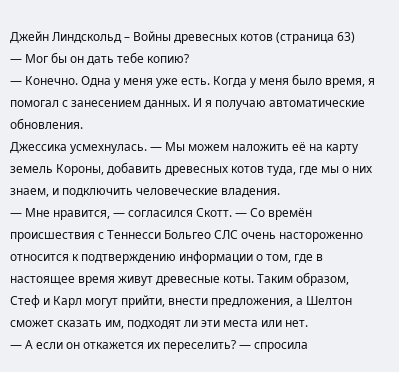Джейн Линдскольд – Войны древесных котов (страница 63)
— Мог бы он дать тебе копию?
— Конечно. Одна у меня уже есть. Когда у меня было время, я помогал с занесением данных. И я получаю автоматические обновления.
Джессика усмехнулась. — Мы можем наложить её на карту земель Короны, добавить древесных котов туда, где мы о них знаем, и подключить человеческие владения.
— Мне нравится, — согласился Скотт. — Со времён происшествия с Теннесси Больгео СЛС очень настороженно относится к подтверждению информации о том, где в настоящее время живут древесные коты. Таким образом, Стеф и Карл могут прийти, внести предложения, а Шелтон сможет сказать им, подходят ли эти места или нет.
— А если он откажется их переселить? — спросила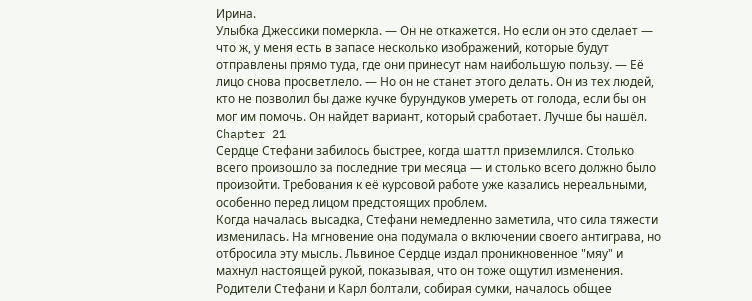Ирина.
Улыбка Джессики померкла. — Он не откажется. Но если он это сделает — что ж, у меня есть в запасе несколько изображений, которые будут отправлены прямо туда, где они принесут нам наибольшую пользу. — Её лицо снова просветлело. — Но он не станет этого делать. Он из тех людей, кто не позволил бы даже кучке бурундуков умереть от голода, если бы он мог им помочь. Он найдет вариант, который сработает. Лучше бы нашёл.
Chapter 21
Сердце Стефани забилось быстрее, когда шаттл приземлился. Столько всего произошло за последние три месяца — и столько всего должно было произойти. Требования к её курсовой работе уже казались нереальными, особенно перед лицом предстоящих проблем.
Когда началась высадка, Стефани немедленно заметила, что сила тяжести изменилась. На мгновение она подумала о включении своего антиграва, но отбросила эту мысль. Львиное Сердце издал проникновенное "мяу" и махнул настоящей рукой, показывая, что он тоже ощутил изменения.
Родители Стефани и Карл болтали, собирая сумки, началось общее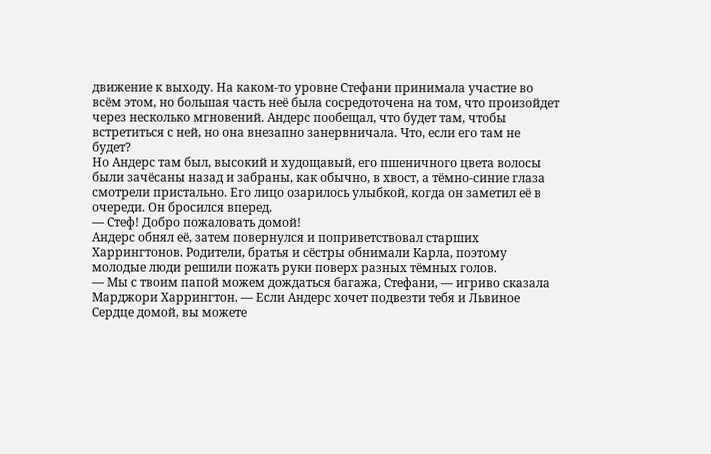движение к выходу. На каком-то уровне Стефани принимала участие во всём этом, но большая часть неё была сосредоточена на том, что произойдет через несколько мгновений. Андерс пообещал, что будет там, чтобы встретиться с ней, но она внезапно занервничала. Что, если его там не будет?
Но Андерс там был, высокий и худощавый, его пшеничного цвета волосы были зачёсаны назад и забраны, как обычно, в хвост, а тёмно-синие глаза смотрели пристально. Его лицо озарилось улыбкой, когда он заметил её в очереди. Он бросился вперед.
— Стеф! Добро пожаловать домой!
Андерс обнял её, затем повернулся и поприветствовал старших Харрингтонов. Родители, братья и сёстры обнимали Карла, поэтому молодые люди решили пожать руки поверх разных тёмных голов.
— Мы с твоим папой можем дождаться багажа, Стефани, — игриво сказала Марджори Харрингтон. — Если Андерс хочет подвезти тебя и Львиное Сердце домой, вы можете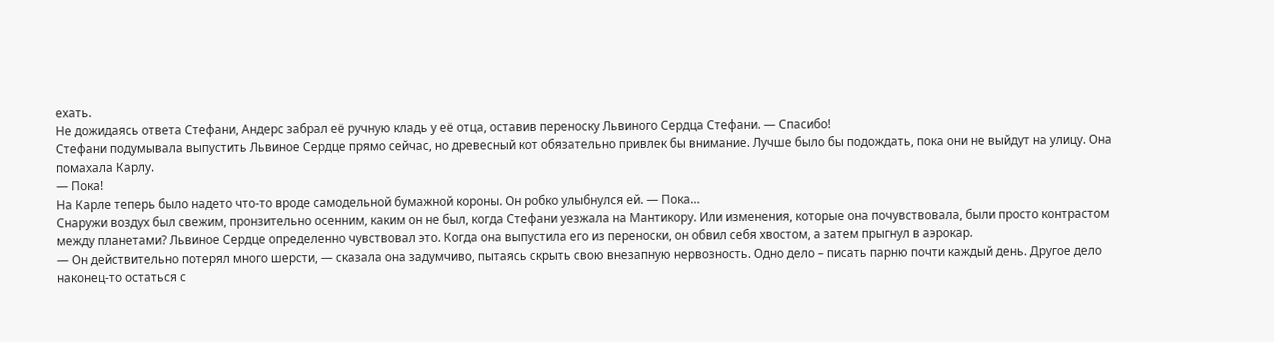ехать.
Не дожидаясь ответа Стефани, Андерс забрал её ручную кладь у её отца, оставив переноску Львиного Сердца Стефани. — Спасибо!
Стефани подумывала выпустить Львиное Сердце прямо сейчас, но древесный кот обязательно привлек бы внимание. Лучше было бы подождать, пока они не выйдут на улицу. Она помахала Карлу.
— Пока!
На Карле теперь было надето что-то вроде самодельной бумажной короны. Он робко улыбнулся ей. — Пока…
Снаружи воздух был свежим, пронзительно осенним, каким он не был, когда Стефани уезжала на Мантикору. Или изменения, которые она почувствовала, были просто контрастом между планетами? Львиное Сердце определенно чувствовал это. Когда она выпустила его из переноски, он обвил себя хвостом, а затем прыгнул в аэрокар.
— Он действительно потерял много шерсти, — сказала она задумчиво, пытаясь скрыть свою внезапную нервозность. Одно дело – писать парню почти каждый день. Другое дело наконец-то остаться с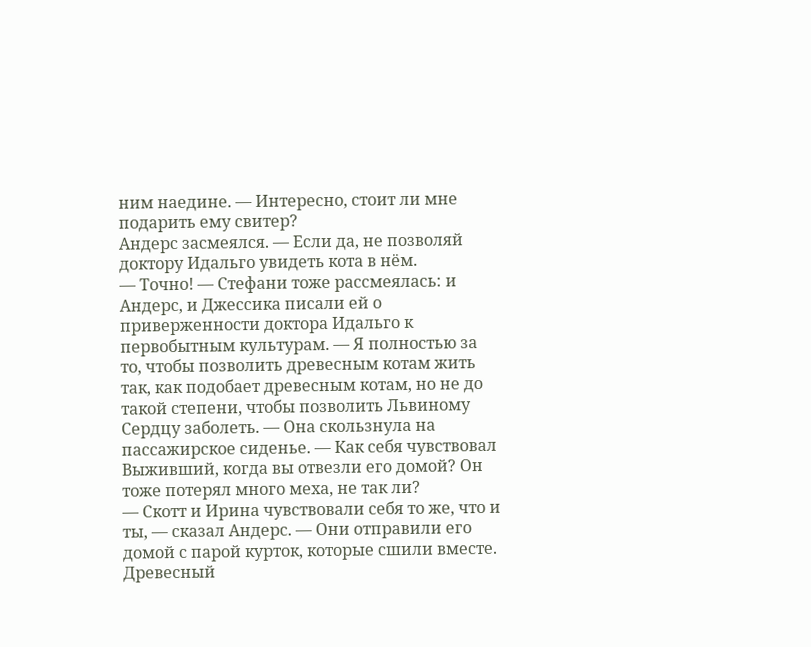ним наедине. — Интересно, стоит ли мне подарить ему свитер?
Андерс засмеялся. — Если да, не позволяй доктору Идальго увидеть кота в нём.
— Точно! — Стефани тоже рассмеялась: и Андерс, и Джессика писали ей о приверженности доктора Идальго к первобытным культурам. — Я полностью за то, чтобы позволить древесным котам жить так, как подобает древесным котам, но не до такой степени, чтобы позволить Львиному Сердцу заболеть. — Она скользнула на пассажирское сиденье. — Как себя чувствовал Выживший, когда вы отвезли его домой? Он тоже потерял много меха, не так ли?
— Скотт и Ирина чувствовали себя то же, что и ты, — сказал Андерс. — Они отправили его домой с парой курток, которые сшили вместе. Древесный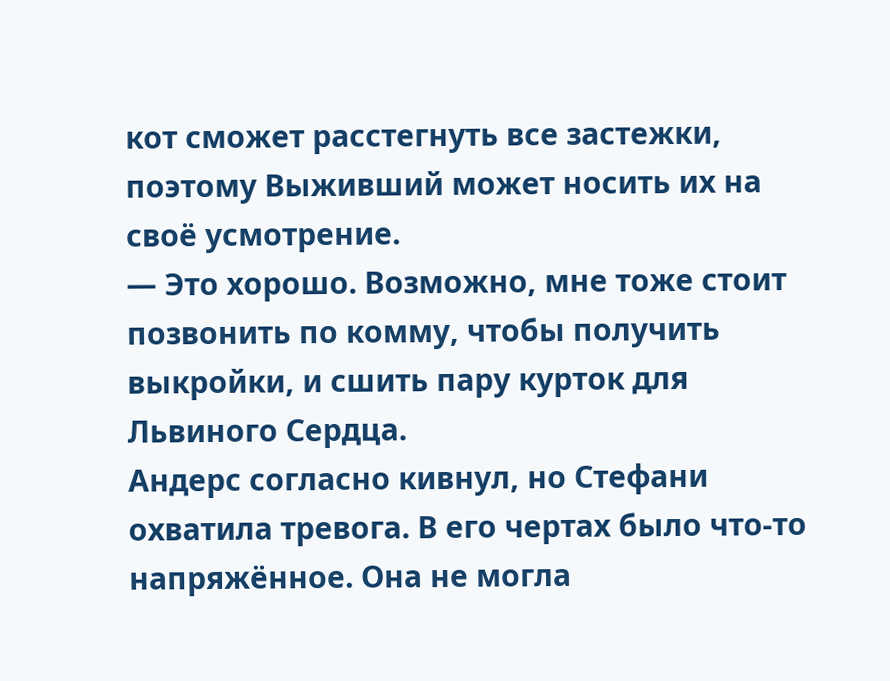кот сможет расстегнуть все застежки, поэтому Выживший может носить их на своё усмотрение.
— Это хорошо. Возможно, мне тоже стоит позвонить по комму, чтобы получить выкройки, и сшить пару курток для Львиного Сердца.
Андерс согласно кивнул, но Стефани охватила тревога. В его чертах было что-то напряжённое. Она не могла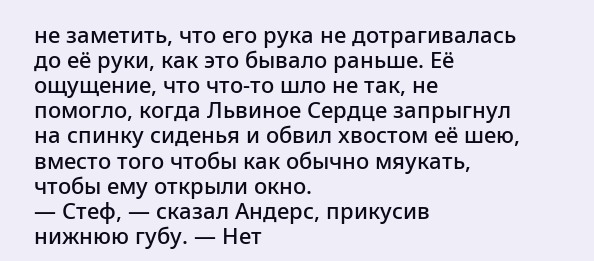не заметить, что его рука не дотрагивалась до её руки, как это бывало раньше. Её ощущение, что что-то шло не так, не помогло, когда Львиное Сердце запрыгнул на спинку сиденья и обвил хвостом её шею, вместо того чтобы как обычно мяукать, чтобы ему открыли окно.
— Стеф, — сказал Андерс, прикусив нижнюю губу. — Нет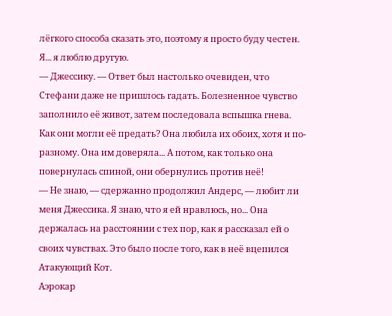лёгкого способа сказать это, поэтому я просто буду честен. Я... я люблю другую.
— Джессику. — Ответ был настолько очевиден, что Стефани даже не пришлось гадать. Болезненное чувство заполнило её живот, затем последовала вспышка гнева. Как они могли её предать? Она любила их обоих, хотя и по-разному. Она им доверяла... А потом, как только она повернулась спиной, они обернулись против неё!
— Не знаю, — сдержанно продолжил Андерс, — любит ли меня Джессика. Я знаю, что я ей нравлюсь, но... Она держалась на расстоянии с тех пор, как я рассказал ей о своих чувствах. Это было после того, как в неё вцепился Атакующий Кот.
Аэрокар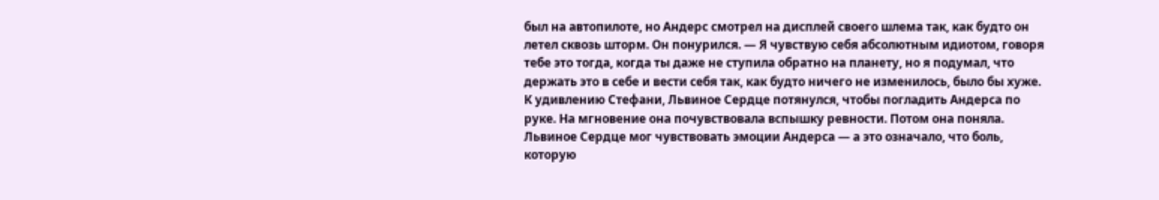был на автопилоте, но Андерс смотрел на дисплей своего шлема так, как будто он летел сквозь шторм. Он понурился. — Я чувствую себя абсолютным идиотом, говоря тебе это тогда, когда ты даже не ступила обратно на планету, но я подумал, что держать это в себе и вести себя так, как будто ничего не изменилось, было бы хуже.
К удивлению Стефани, Львиное Сердце потянулся, чтобы погладить Андерса по руке. На мгновение она почувствовала вспышку ревности. Потом она поняла. Львиное Сердце мог чувствовать эмоции Андерса — а это означало, что боль, которую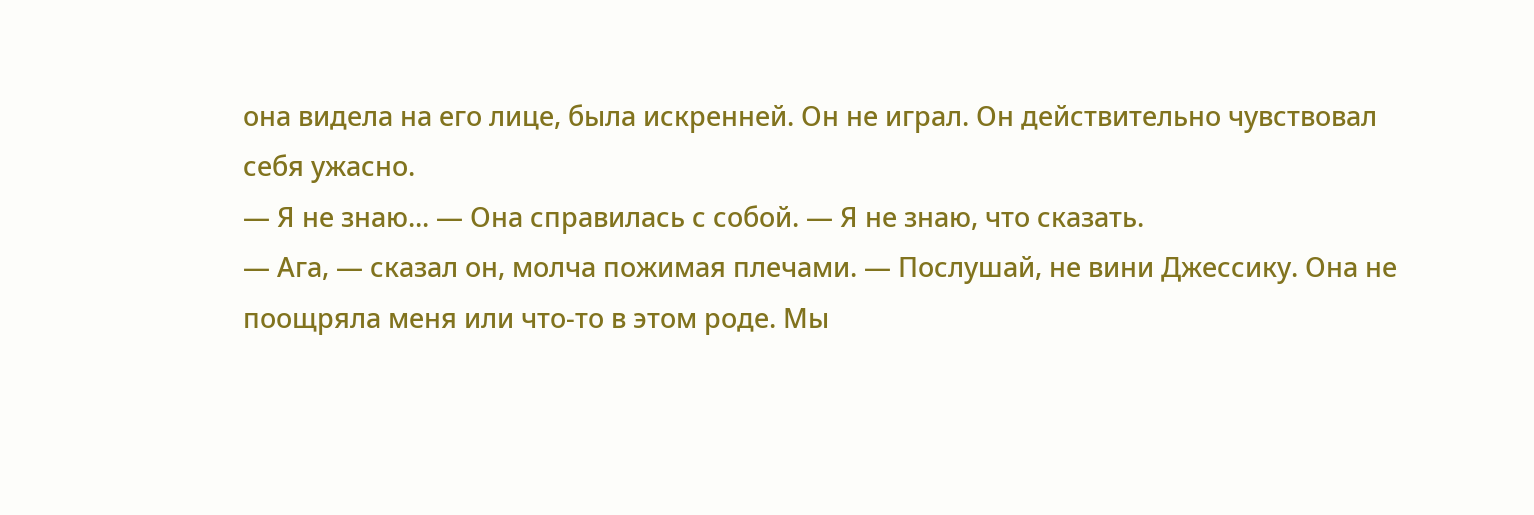она видела на его лице, была искренней. Он не играл. Он действительно чувствовал себя ужасно.
— Я не знаю... — Она справилась с собой. — Я не знаю, что сказать.
— Ага, — сказал он, молча пожимая плечами. — Послушай, не вини Джессику. Она не поощряла меня или что-то в этом роде. Мы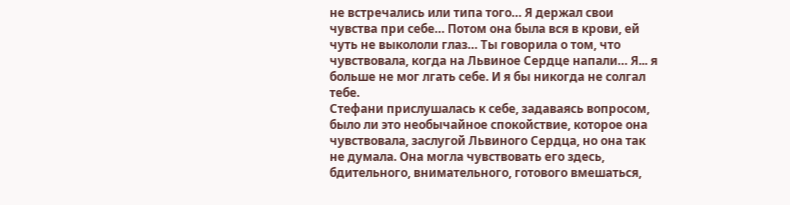не встречались или типа того… Я держал свои чувства при себе… Потом она была вся в крови, ей чуть не выкололи глаз… Ты говорила о том, что чувствовала, когда на Львиное Сердце напали… Я... я больше не мог лгать себе. И я бы никогда не солгал тебе.
Стефани прислушалась к себе, задаваясь вопросом, было ли это необычайное спокойствие, которое она чувствовала, заслугой Львиного Сердца, но она так не думала. Она могла чувствовать его здесь, бдительного, внимательного, готового вмешаться,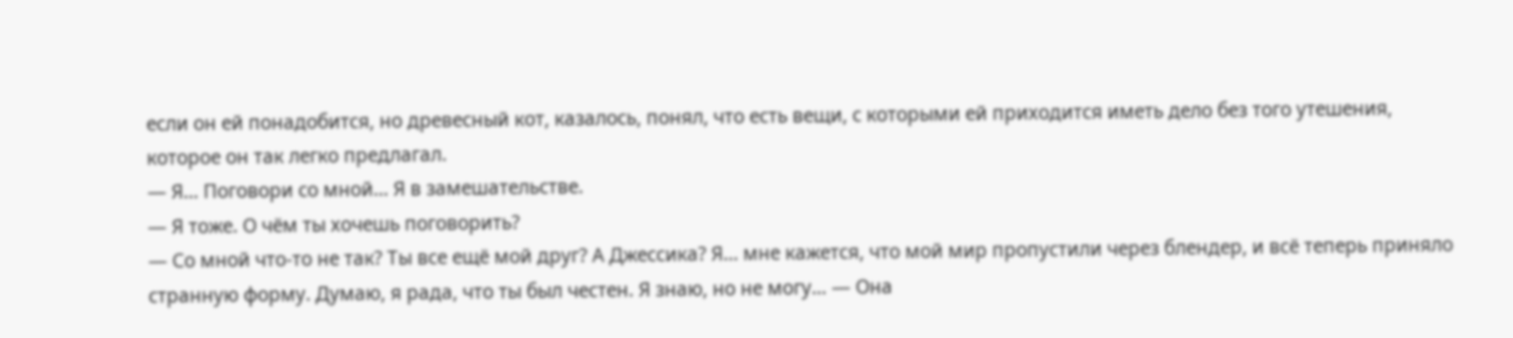если он ей понадобится, но древесный кот, казалось, понял, что есть вещи, с которыми ей приходится иметь дело без того утешения, которое он так легко предлагал.
— Я... Поговори со мной... Я в замешательстве.
— Я тоже. О чём ты хочешь поговорить?
— Со мной что-то не так? Ты все ещё мой друг? А Джессика? Я... мне кажется, что мой мир пропустили через блендер, и всё теперь приняло странную форму. Думаю, я рада, что ты был честен. Я знаю, но не могу… — Она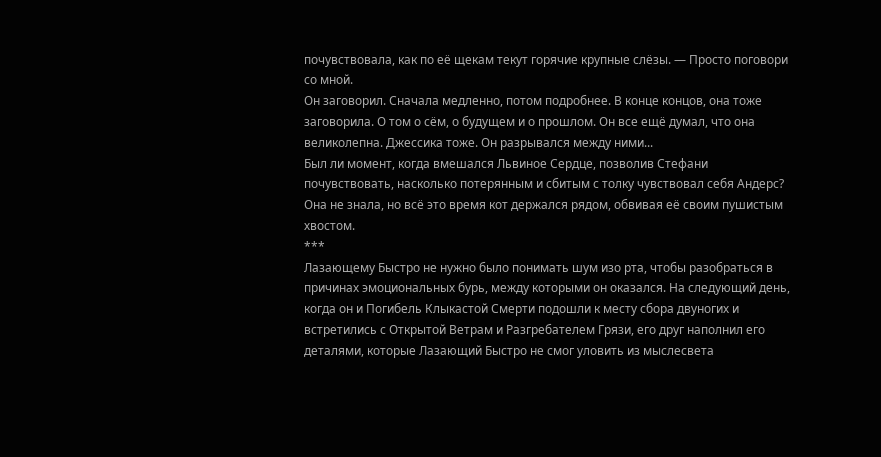почувствовала, как по её щекам текут горячие крупные слёзы. — Просто поговори со мной.
Он заговорил. Сначала медленно, потом подробнее. В конце концов, она тоже заговорила. О том о сём, о будущем и о прошлом. Он все ещё думал, что она великолепна. Джессика тоже. Он разрывался между ними...
Был ли момент, когда вмешался Львиное Сердце, позволив Стефани почувствовать, насколько потерянным и сбитым с толку чувствовал себя Андерс? Она не знала, но всё это время кот держался рядом, обвивая её своим пушистым хвостом.
***
Лазающему Быстро не нужно было понимать шум изо рта, чтобы разобраться в причинах эмоциональных бурь, между которыми он оказался. На следующий день, когда он и Погибель Клыкастой Смерти подошли к месту сбора двуногих и встретились с Открытой Ветрам и Разгребателем Грязи, его друг наполнил его деталями, которые Лазающий Быстро не смог уловить из мыслесвета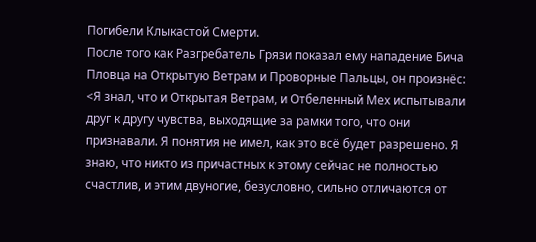Погибели Клыкастой Смерти.
После того как Разгребатель Грязи показал ему нападение Бича Пловца на Открытую Ветрам и Проворные Пальцы, он произнёс: <Я знал, что и Открытая Ветрам, и Отбеленный Мех испытывали друг к другу чувства, выходящие за рамки того, что они признавали. Я понятия не имел, как это всё будет разрешено. Я знаю, что никто из причастных к этому сейчас не полностью счастлив, и этим двуногие, безусловно, сильно отличаются от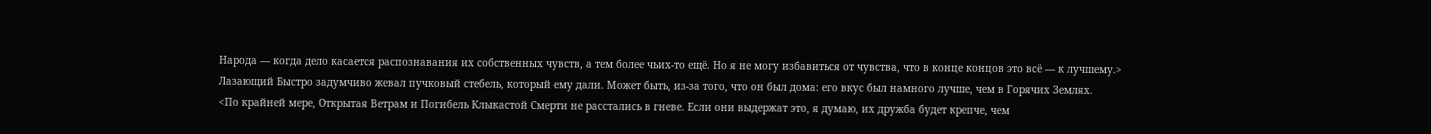Народа — когда дело касается распознавания их собственных чувств, а тем более чьих-то ещё. Но я не могу избавиться от чувства, что в конце концов это всё — к лучшему.>
Лазающий Быстро задумчиво жевал пучковый стебель, который ему дали. Может быть, из-за того, что он был дома: его вкус был намного лучше, чем в Горячих Землях.
<По крайней мере, Открытая Ветрам и Погибель Клыкастой Смерти не расстались в гневе. Если они выдержат это, я думаю, их дружба будет крепче, чем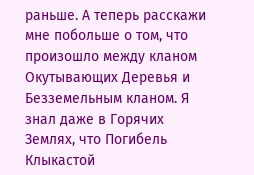раньше. А теперь расскажи мне побольше о том, что произошло между кланом Окутывающих Деревья и Безземельным кланом. Я знал даже в Горячих Землях, что Погибель Клыкастой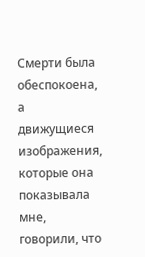Смерти была обеспокоена, а движущиеся изображения, которые она показывала мне, говорили, что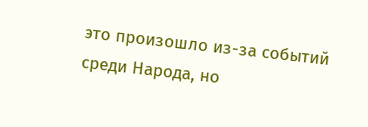это произошло из-за событий среди Народа, но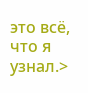это всё, что я узнал.>